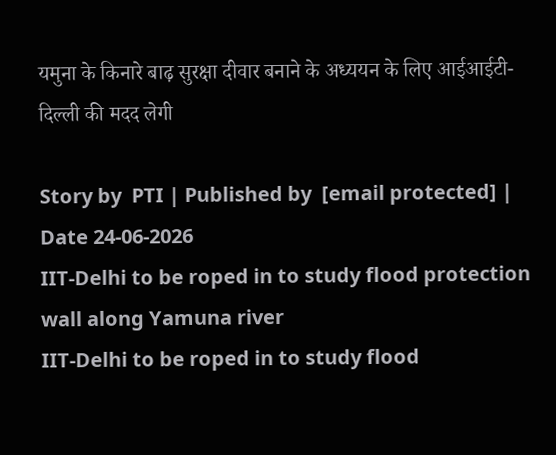यमुना के किनारे बाढ़ सुरक्षा दीवार बनाने के अध्ययन के लिए आईआईटी-दिल्ली की मदद लेगी

Story by  PTI | Published by  [email protected] | Date 24-06-2026
IIT-Delhi to be roped in to study flood protection wall along Yamuna river
IIT-Delhi to be roped in to study flood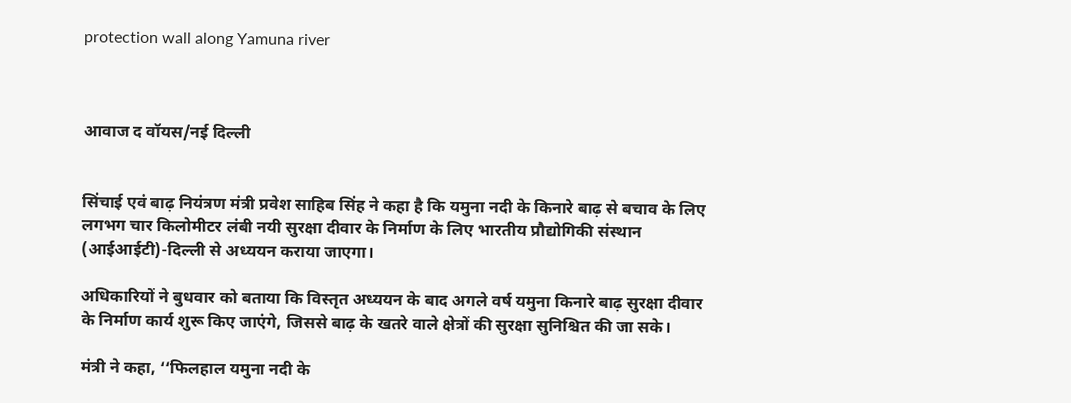protection wall along Yamuna river



आवाज द वॉयस/नई दिल्ली


सिंचाई एवं बाढ़ नियंत्रण मंत्री प्रवेश साहिब सिंह ने कहा है कि यमुना नदी के किनारे बाढ़ से बचाव के लिए लगभग चार किलोमीटर लंबी नयी सुरक्षा दीवार के निर्माण के लिए भारतीय प्रौद्योगिकी संस्थान (आईआईटी)-दिल्ली से अध्ययन कराया जाएगा।

अधिकारियों ने बुधवार को बताया कि विस्तृत अध्ययन के बाद अगले वर्ष यमुना किनारे बाढ़ सुरक्षा दीवार के निर्माण कार्य शुरू किए जाएंगे, जिससे बाढ़ के खतरे वाले क्षेत्रों की सुरक्षा सुनिश्चित की जा सके।

मंत्री ने कहा, ‘‘फिलहाल यमुना नदी के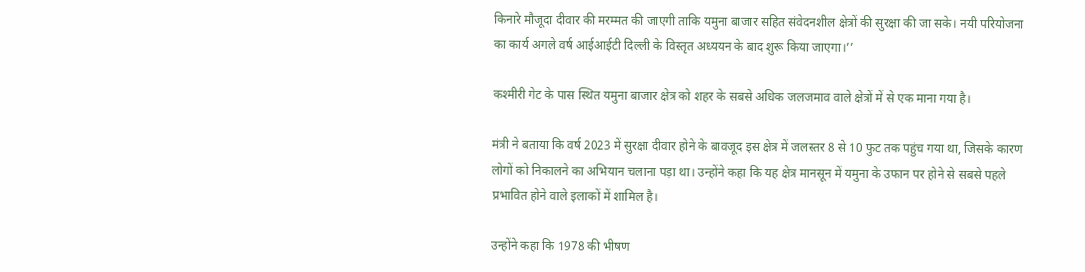किनारे मौजूदा दीवार की मरम्मत की जाएगी ताकि यमुना बाजार सहित संवेदनशील क्षेत्रों की सुरक्षा की जा सके। नयी परियोजना का कार्य अगले वर्ष आईआईटी दिल्ली के विस्तृत अध्ययन के बाद शुरू किया जाएगा।’’

कश्मीरी गेट के पास स्थित यमुना बाजार क्षेत्र को शहर के सबसे अधिक जलजमाव वाले क्षेत्रों में से एक माना गया है।

मंत्री ने बताया कि वर्ष 2023 में सुरक्षा दीवार होने के बावजूद इस क्षेत्र में जलस्तर 8 से 10 फुट तक पहुंच गया था, जिसके कारण लोगों को निकालने का अभियान चलाना पड़ा था। उन्होंने कहा कि यह क्षेत्र मानसून में यमुना के उफान पर होने से सबसे पहले प्रभावित होने वाले इलाकों में शामिल है।

उन्होंने कहा कि 1978 की भीषण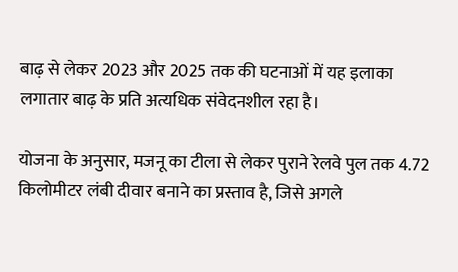बाढ़ से लेकर 2023 और 2025 तक की घटनाओं में यह इलाका लगातार बाढ़ के प्रति अत्यधिक संवेदनशील रहा है।

योजना के अनुसार, मजनू का टीला से लेकर पुराने रेलवे पुल तक 4.72 किलोमीटर लंबी दीवार बनाने का प्रस्ताव है, जिसे अगले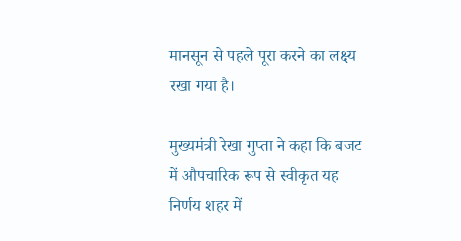मानसून से पहले पूरा करने का लक्ष्य रखा गया है।

मुख्यमंत्री रेखा गुप्ता ने कहा कि बजट में औपचारिक रूप से स्वीकृत यह निर्णय शहर में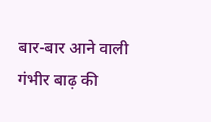बार-बार आने वाली गंभीर बाढ़ की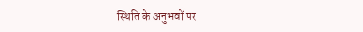स्थिति के अनुभवों पर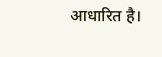आधारित है।